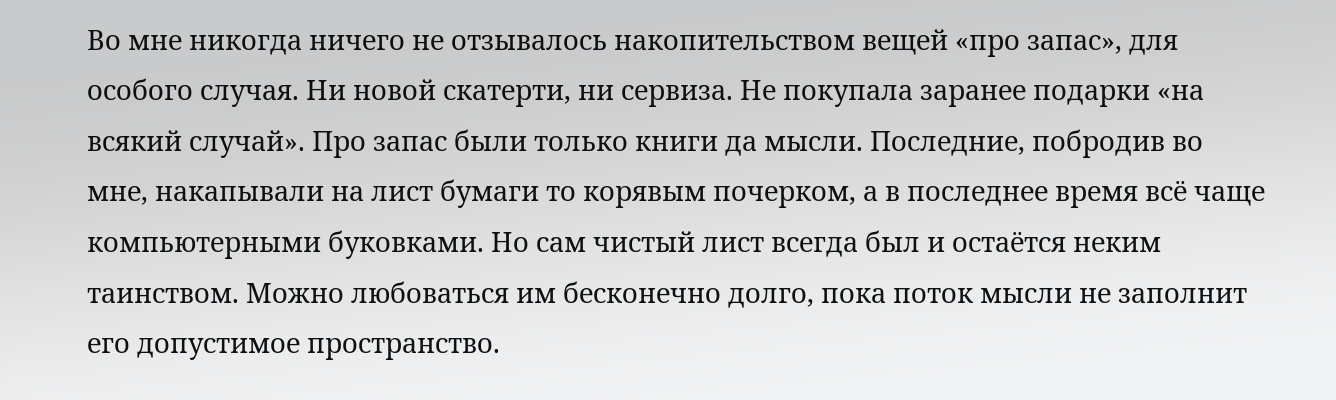Во мне никогда ничего не отзывалось накопительством вещей «про запас», для особого случая. Ни новой скатерти, ни сервиза. Не покупала заранее подарки «на всякий случай». Про запас были только книги да мысли. Последние, побродив во мне, накапывали на лист бумаги то корявым почерком, а в последнее время всё чаще компьютерными буковками. Но сам чистый лист всегда был и остаётся неким таинством. Можно любоваться им бесконечно долго, пока поток мысли не заполнит его допустимое пространство.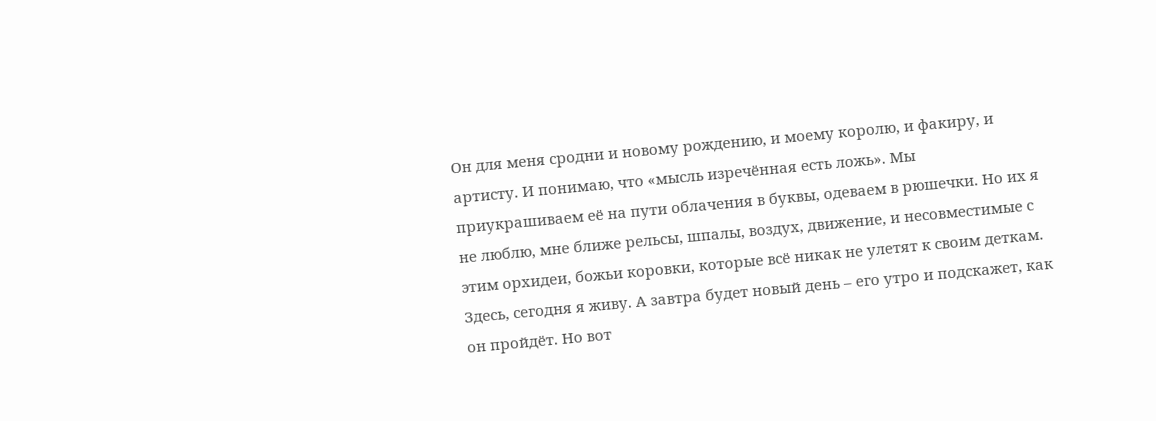Он для меня сродни и новому рождению, и моему королю, и факиру, и артисту. И понимаю, что «мысль изречённая есть ложь». Мы приукрашиваем её на пути облачения в буквы, одеваем в рюшечки. Но их я не люблю, мне ближе рельсы, шпалы, воздух, движение, и несовместимые с этим орхидеи, божьи коровки, которые всё никак не улетят к своим деткам. Здесь, сегодня я живу. А завтра будет новый день – его утро и подскажет, как он пройдёт. Но вот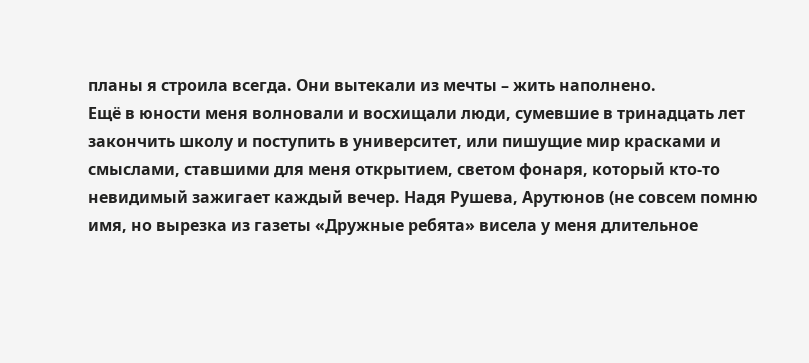планы я строила всегда. Они вытекали из мечты – жить наполнено.
Ещё в юности меня волновали и восхищали люди, сумевшие в тринадцать лет закончить школу и поступить в университет, или пишущие мир красками и смыслами, ставшими для меня открытием, светом фонаря, который кто-то невидимый зажигает каждый вечер. Надя Рушева, Арутюнов (не совсем помню имя, но вырезка из газеты «Дружные ребята» висела у меня длительное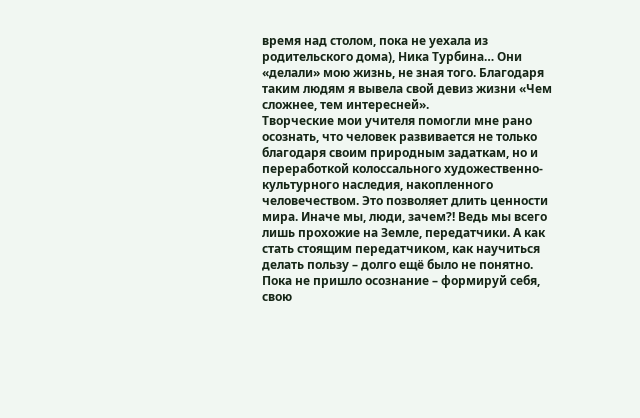время над столом, пока не уехала из родительского дома), Ника Турбина… Они «делали» мою жизнь, не зная того. Благодаря таким людям я вывела свой девиз жизни «Чем сложнее, тем интересней».
Творческие мои учителя помогли мне рано осознать, что человек развивается не только благодаря своим природным задаткам, но и переработкой колоссального художественно-культурного наследия, накопленного человечеством. Это позволяет длить ценности мира. Иначе мы, люди, зачем?! Ведь мы всего лишь прохожие на Земле, передатчики. А как стать стоящим передатчиком, как научиться делать пользу – долго ещё было не понятно. Пока не пришло осознание – формируй себя, свою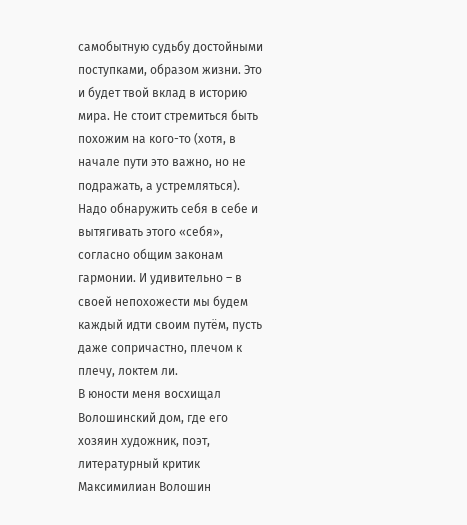самобытную судьбу достойными поступками, образом жизни. Это и будет твой вклад в историю мира. Не стоит стремиться быть похожим на кого-то (хотя, в начале пути это важно, но не подражать, а устремляться). Надо обнаружить себя в себе и вытягивать этого «себя», согласно общим законам гармонии. И удивительно – в своей непохожести мы будем каждый идти своим путём, пусть даже сопричастно, плечом к плечу, локтем ли.
В юности меня восхищал Волошинский дом, где его хозяин художник, поэт, литературный критик Максимилиан Волошин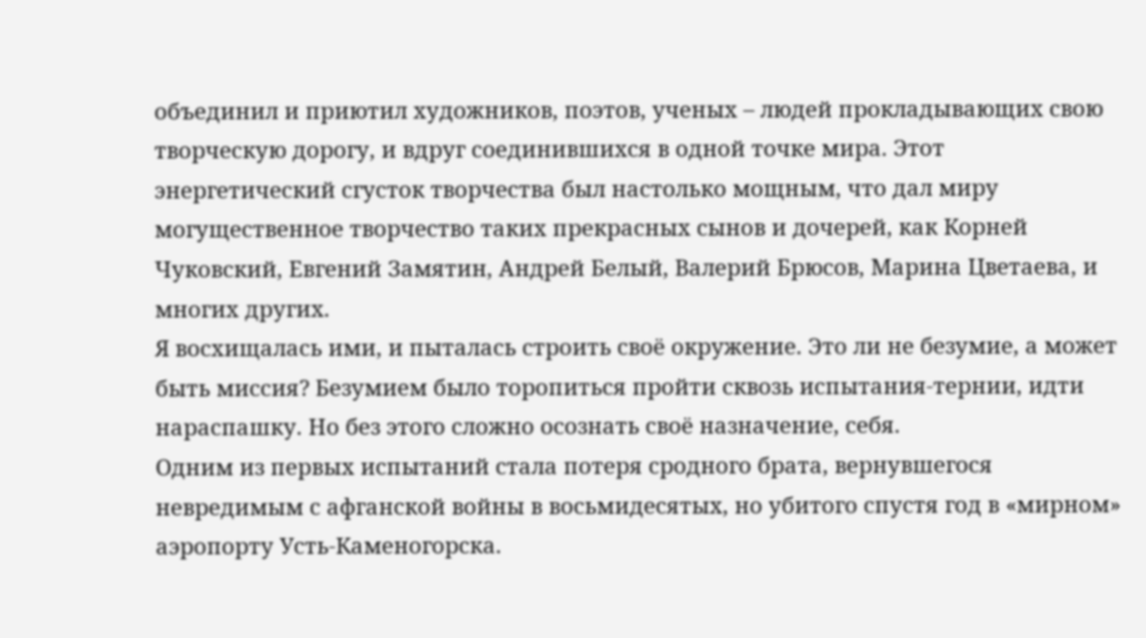объединил и приютил художников, поэтов, ученых – людей прокладывающих свою творческую дорогу, и вдруг соединившихся в одной точке мира. Этот энергетический сгусток творчества был настолько мощным, что дал миру могущественное творчество таких прекрасных сынов и дочерей, как Корней Чуковский, Евгений Замятин, Андрей Белый, Валерий Брюсов, Марина Цветаева, и многих других.
Я восхищалась ими, и пыталась строить своё окружение. Это ли не безумие, а может быть миссия? Безумием было торопиться пройти сквозь испытания-тернии, идти нараспашку. Но без этого сложно осознать своё назначение, себя.
Одним из первых испытаний стала потеря сродного брата, вернувшегося невредимым с афганской войны в восьмидесятых, но убитого спустя год в «мирном» аэропорту Усть-Каменогорска.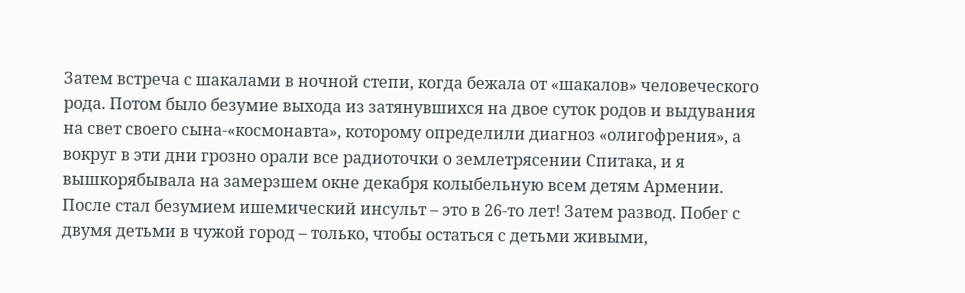Затем встреча с шакалами в ночной степи, когда бежала от «шакалов» человеческого рода. Потом было безумие выхода из затянувшихся на двое суток родов и выдувания на свет своего сына-«космонавта», которому определили диагноз «олигофрения», а вокруг в эти дни грозно орали все радиоточки о землетрясении Спитака, и я вышкорябывала на замерзшем окне декабря колыбельную всем детям Армении. После стал безумием ишемический инсульт – это в 26-то лет! Затем развод. Побег с двумя детьми в чужой город – только, чтобы остаться с детьми живыми,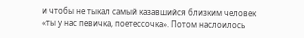и чтобы не тыкал самый казавшийся близким человек «ты у нас певичка, поетессочка». Потом наслоилось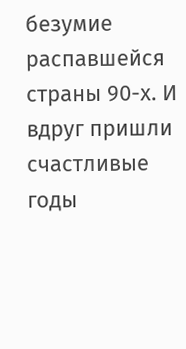безумие распавшейся страны 90-х. И вдруг пришли счастливые годы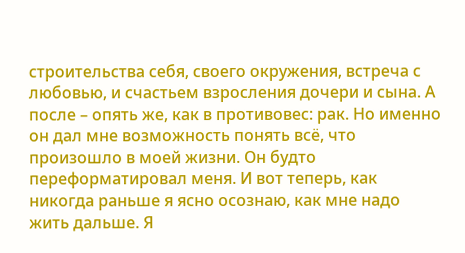строительства себя, своего окружения, встреча с любовью, и счастьем взросления дочери и сына. А после – опять же, как в противовес: рак. Но именно он дал мне возможность понять всё, что произошло в моей жизни. Он будто переформатировал меня. И вот теперь, как никогда раньше я ясно осознаю, как мне надо жить дальше. Я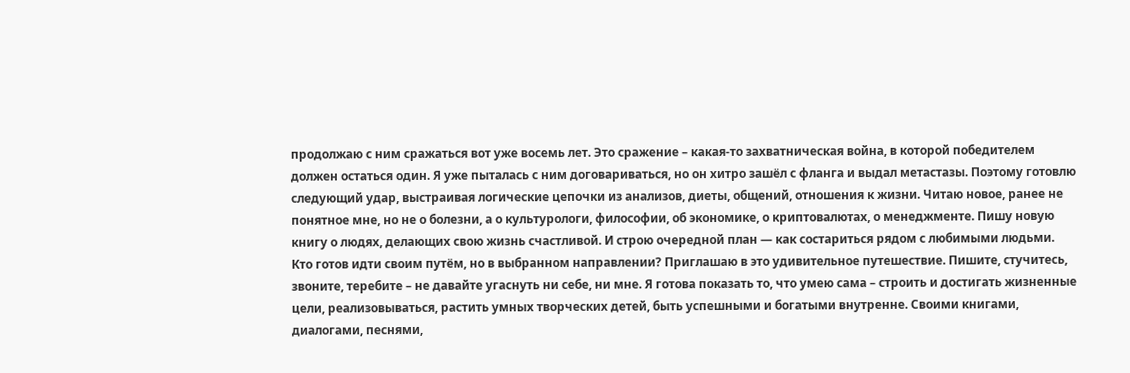продолжаю с ним сражаться вот уже восемь лет. Это сражение – какая-то захватническая война, в которой победителем должен остаться один. Я уже пыталась с ним договариваться, но он хитро зашёл с фланга и выдал метастазы. Поэтому готовлю следующий удар, выстраивая логические цепочки из анализов, диеты, общений, отношения к жизни. Читаю новое, ранее не понятное мне, но не о болезни, а о культурологи, философии, об экономике, о криптовалютах, о менеджменте. Пишу новую книгу о людях, делающих свою жизнь счастливой. И строю очередной план — как состариться рядом с любимыми людьми.
Кто готов идти своим путём, но в выбранном направлении? Приглашаю в это удивительное путешествие. Пишите, стучитесь, звоните, теребите – не давайте угаснуть ни себе, ни мне. Я готова показать то, что умею сама – строить и достигать жизненные цели, реализовываться, растить умных творческих детей, быть успешными и богатыми внутренне. Своими книгами, диалогами, песнями,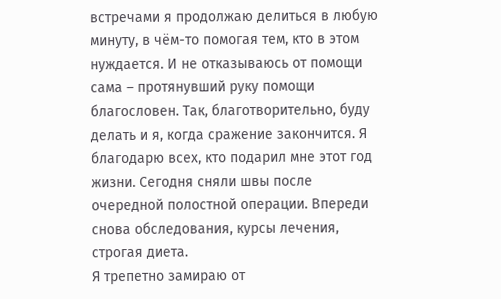встречами я продолжаю делиться в любую минуту, в чём-то помогая тем, кто в этом нуждается. И не отказываюсь от помощи сама – протянувший руку помощи благословен. Так, благотворительно, буду делать и я, когда сражение закончится. Я благодарю всех, кто подарил мне этот год жизни. Сегодня сняли швы после очередной полостной операции. Впереди снова обследования, курсы лечения, строгая диета.
Я трепетно замираю от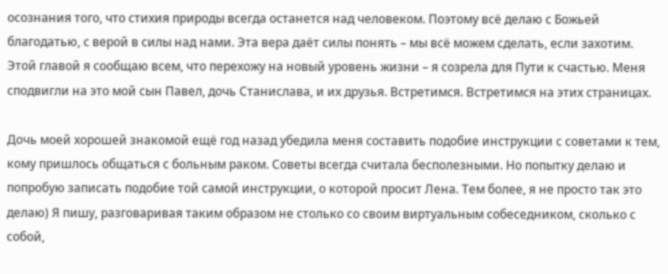осознания того, что стихия природы всегда останется над человеком. Поэтому всё делаю с Божьей благодатью, с верой в силы над нами. Эта вера даёт силы понять – мы всё можем сделать, если захотим.
Этой главой я сообщаю всем, что перехожу на новый уровень жизни – я созрела для Пути к счастью. Меня сподвигли на это мой сын Павел, дочь Станислава, и их друзья. Встретимся. Встретимся на этих страницах.

Дочь моей хорошей знакомой ещё год назад убедила меня составить подобие инструкции с советами к тем, кому пришлось общаться с больным раком. Советы всегда считала бесполезными. Но попытку делаю и попробую записать подобие той самой инструкции, о которой просит Лена. Тем более, я не просто так это делаю) Я пишу, разговаривая таким образом не столько со своим виртуальным собеседником, сколько с собой,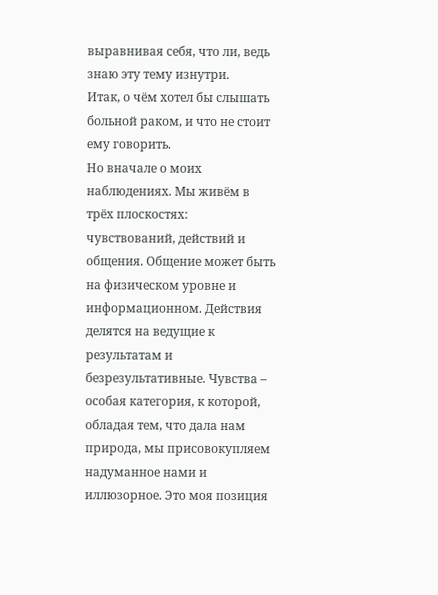выравнивая себя, что ли, ведь знаю эту тему изнутри.
Итак, о чём хотел бы слышать больной раком, и что не стоит ему говорить.
Но вначале о моих наблюдениях. Мы живём в трёх плоскостях: чувствований, действий и общения. Общение может быть на физическом уровне и информационном. Действия делятся на ведущие к результатам и безрезультативные. Чувства – особая категория, к которой, обладая тем, что дала нам природа, мы присовокупляем надуманное нами и иллюзорное. Это моя позиция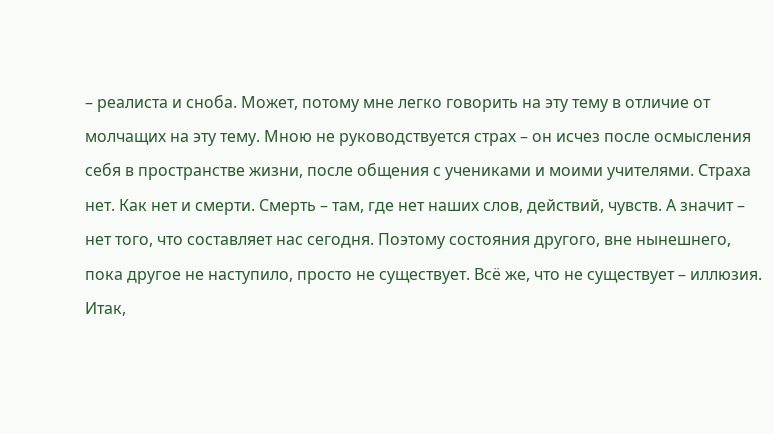– реалиста и сноба. Может, потому мне легко говорить на эту тему в отличие от молчащих на эту тему. Мною не руководствуется страх – он исчез после осмысления себя в пространстве жизни, после общения с учениками и моими учителями. Страха нет. Как нет и смерти. Смерть – там, где нет наших слов, действий, чувств. А значит – нет того, что составляет нас сегодня. Поэтому состояния другого, вне нынешнего, пока другое не наступило, просто не существует. Всё же, что не существует – иллюзия.
Итак,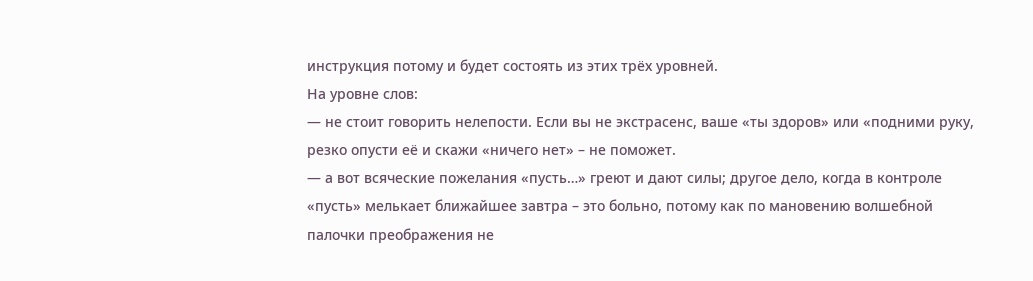инструкция потому и будет состоять из этих трёх уровней.
На уровне слов:
— не стоит говорить нелепости. Если вы не экстрасенс, ваше «ты здоров» или «подними руку, резко опусти её и скажи «ничего нет» – не поможет.
— а вот всяческие пожелания «пусть…» греют и дают силы; другое дело, когда в контроле «пусть» мелькает ближайшее завтра – это больно, потому как по мановению волшебной палочки преображения не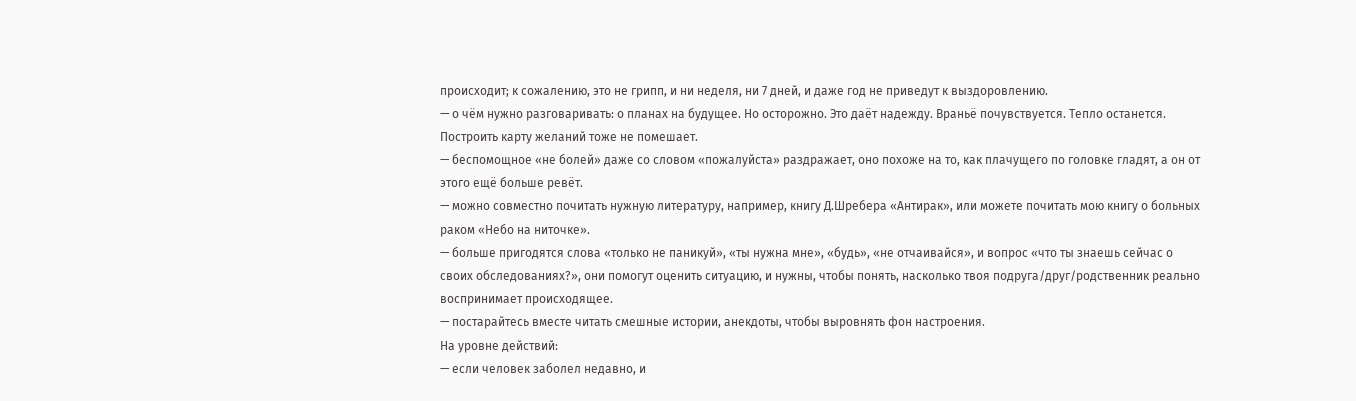происходит; к сожалению, это не грипп, и ни неделя, ни 7 дней, и даже год не приведут к выздоровлению.
— о чём нужно разговаривать: о планах на будущее. Но осторожно. Это даёт надежду. Враньё почувствуется. Тепло останется. Построить карту желаний тоже не помешает.
— беспомощное «не болей» даже со словом «пожалуйста» раздражает, оно похоже на то, как плачущего по головке гладят, а он от этого ещё больше ревёт.
— можно совместно почитать нужную литературу, например, книгу Д.Шребера «Антирак», или можете почитать мою книгу о больных раком «Небо на ниточке».
— больше пригодятся слова «только не паникуй», «ты нужна мне», «будь», «не отчаивайся», и вопрос «что ты знаешь сейчас о своих обследованиях?», они помогут оценить ситуацию, и нужны, чтобы понять, насколько твоя подруга/друг/родственник реально воспринимает происходящее.
— постарайтесь вместе читать смешные истории, анекдоты, чтобы выровнять фон настроения.
На уровне действий:
— если человек заболел недавно, и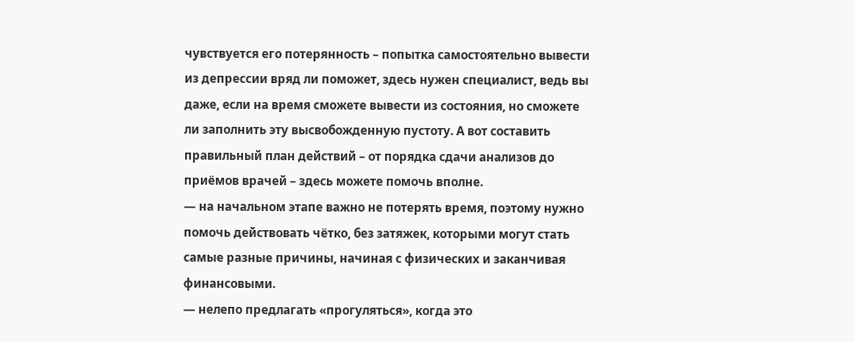чувствуется его потерянность – попытка самостоятельно вывести из депрессии вряд ли поможет, здесь нужен специалист, ведь вы даже, если на время сможете вывести из состояния, но сможете ли заполнить эту высвобожденную пустоту. А вот составить правильный план действий – от порядка сдачи анализов до приёмов врачей – здесь можете помочь вполне.
— на начальном этапе важно не потерять время, поэтому нужно помочь действовать чётко, без затяжек, которыми могут стать самые разные причины, начиная с физических и заканчивая финансовыми.
— нелепо предлагать «прогуляться», когда это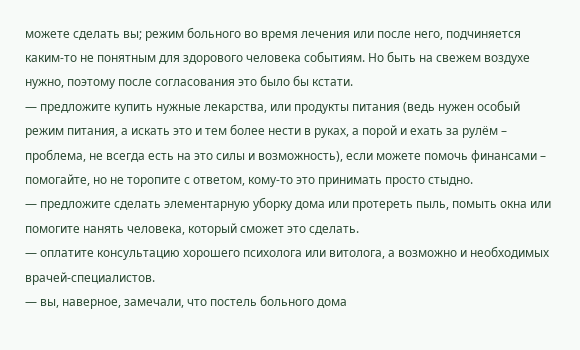можете сделать вы; режим больного во время лечения или после него, подчиняется каким-то не понятным для здорового человека событиям. Но быть на свежем воздухе нужно, поэтому после согласования это было бы кстати.
— предложите купить нужные лекарства, или продукты питания (ведь нужен особый режим питания, а искать это и тем более нести в руках, а порой и ехать за рулём – проблема, не всегда есть на это силы и возможность), если можете помочь финансами – помогайте, но не торопите с ответом, кому-то это принимать просто стыдно.
— предложите сделать элементарную уборку дома или протереть пыль, помыть окна или помогите нанять человека, который сможет это сделать.
— оплатите консультацию хорошего психолога или витолога, а возможно и необходимых врачей-специалистов.
— вы, наверное, замечали, что постель больного дома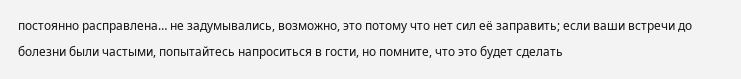постоянно расправлена… не задумывались, возможно, это потому что нет сил её заправить; если ваши встречи до болезни были частыми, попытайтесь напроситься в гости, но помните, что это будет сделать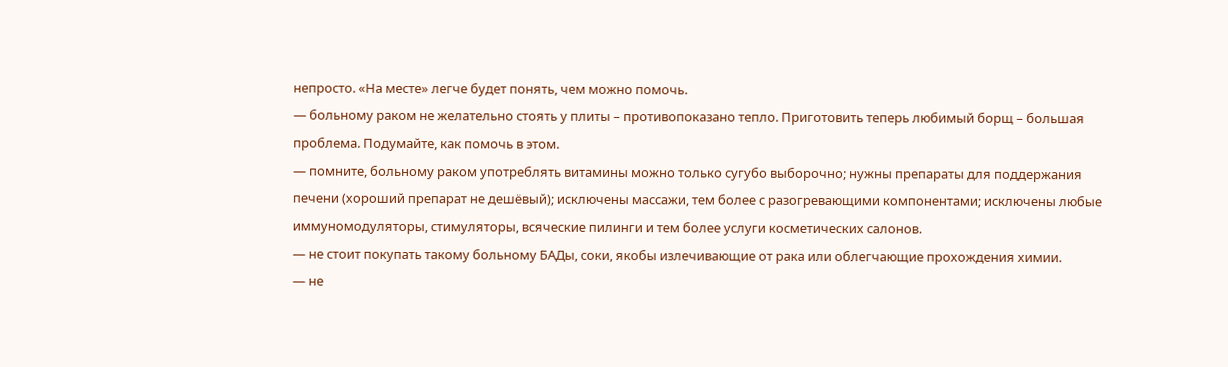непросто. «На месте» легче будет понять, чем можно помочь.
— больному раком не желательно стоять у плиты – противопоказано тепло. Приготовить теперь любимый борщ – большая проблема. Подумайте, как помочь в этом.
— помните, больному раком употреблять витамины можно только сугубо выборочно; нужны препараты для поддержания печени (хороший препарат не дешёвый); исключены массажи, тем более с разогревающими компонентами; исключены любые иммуномодуляторы, стимуляторы, всяческие пилинги и тем более услуги косметических салонов.
— не стоит покупать такому больному БАДы, соки, якобы излечивающие от рака или облегчающие прохождения химии.
— не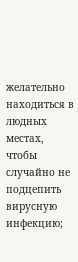желательно находиться в людных местах, чтобы случайно не подцепить вирусную инфекцию;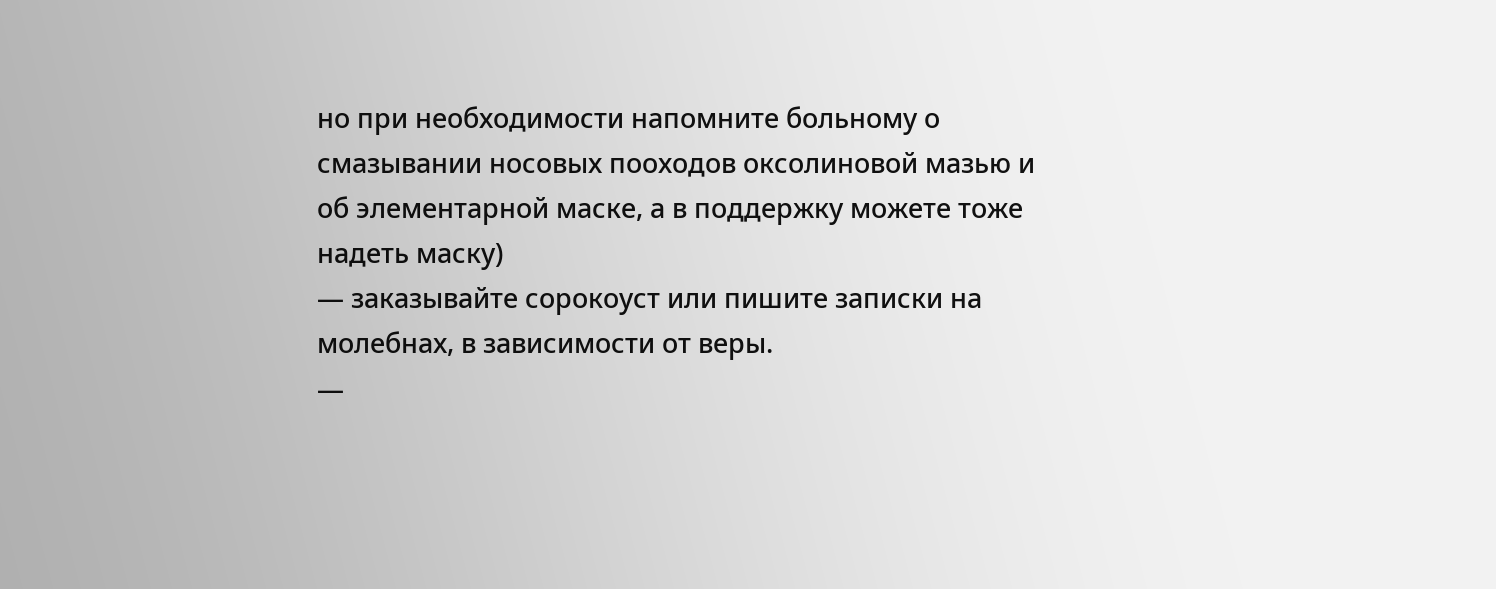но при необходимости напомните больному о смазывании носовых пооходов оксолиновой мазью и об элементарной маске, а в поддержку можете тоже надеть маску)
— заказывайте сорокоуст или пишите записки на молебнах, в зависимости от веры.
—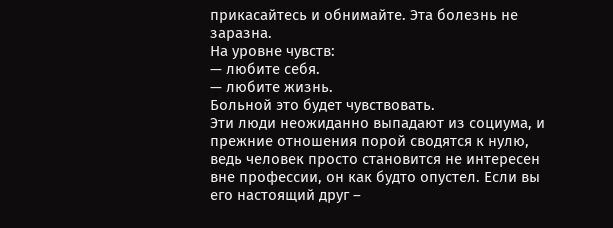прикасайтесь и обнимайте. Эта болезнь не заразна.
На уровне чувств:
— любите себя.
— любите жизнь.
Больной это будет чувствовать.
Эти люди неожиданно выпадают из социума, и прежние отношения порой сводятся к нулю, ведь человек просто становится не интересен вне профессии, он как будто опустел. Если вы его настоящий друг –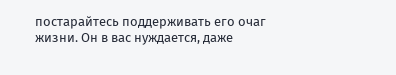постарайтесь поддерживать его очаг жизни. Он в вас нуждается, даже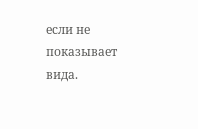если не показывает вида.